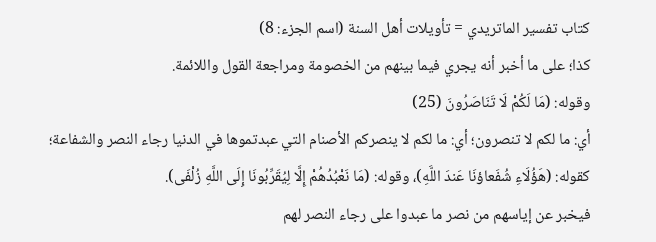كتاب تفسير الماتريدي = تأويلات أهل السنة (اسم الجزء: 8)
كذا؛ على ما أخبر أنه يجري فيما بينهم من الخصومة ومراجعة القول واللائمة.
وقوله: (مَا لَكُمْ لَا تَنَاصَرُونَ (25)
أي: ما لكم لا تنصرون؛ أي: ما لكم لا ينصركم الأصنام التي عبدتموها في الدنيا رجاء النصر والشفاعة؛ كقوله: (هَؤُلَاءِ شُفَعاؤنَا عَندَ اللَّهِ)، وقوله: (مَا نَعْبُدُهُمْ إِلَّا لِيُقَرِّبُونَا إِلَى اللَّهِ زُلْفَى).
فيخبر عن إياسهم من نصر ما عبدوا على رجاء النصر لهم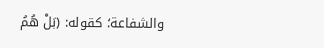والشفاعة؛ كقوله: (بَلْ هُمُ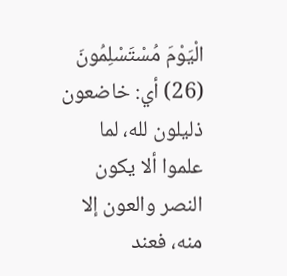الْيَوْمَ مُسْتَسْلِمُونَ (26) أي: خاضعون ذليلون لله، لما علموا ألا يكون النصر والعون إلا منه، فعند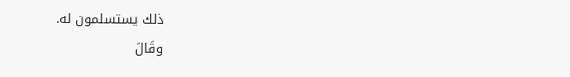ذلك يستسلمون له.
وقَالَ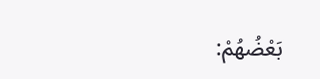بَعْضُهُمْ: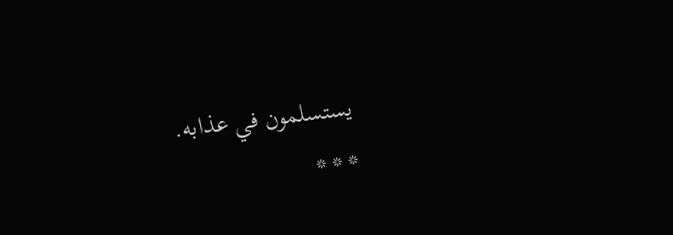يستسلمون في عذابه.
* * *